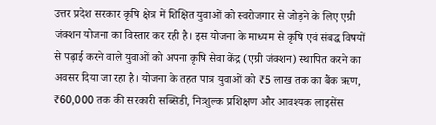उत्तर प्रदेश सरकार कृषि क्षेत्र में शिक्षित युवाओं को स्वरोजगार से जोड़ने के लिए एग्री जंक्शन योजना का विस्तार कर रही है। इस योजना के माध्यम से कृषि एवं संबद्ध विषयों से पढ़ाई करने वाले युवाओं को अपना कृषि सेवा केंद्र (एग्री जंक्शन) स्थापित करने का अवसर दिया जा रहा है। योजना के तहत पात्र युवाओं को ₹5 लाख तक का बैंक ऋण, ₹60,000 तक की सरकारी सब्सिडी, निःशुल्क प्रशिक्षण और आवश्यक लाइसेंस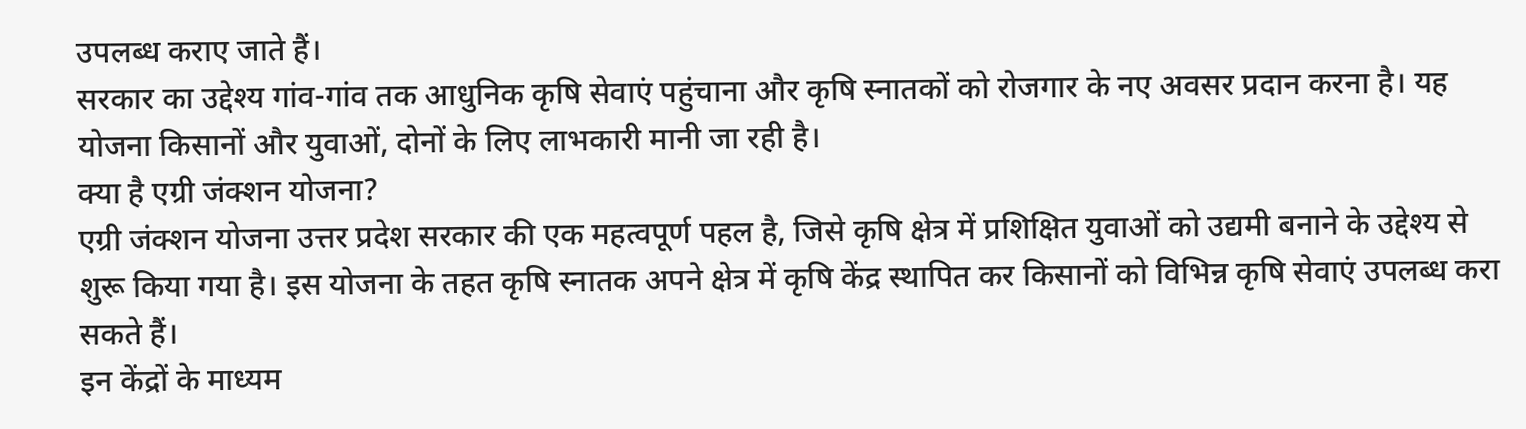उपलब्ध कराए जाते हैं।
सरकार का उद्देश्य गांव-गांव तक आधुनिक कृषि सेवाएं पहुंचाना और कृषि स्नातकों को रोजगार के नए अवसर प्रदान करना है। यह योजना किसानों और युवाओं, दोनों के लिए लाभकारी मानी जा रही है।
क्या है एग्री जंक्शन योजना?
एग्री जंक्शन योजना उत्तर प्रदेश सरकार की एक महत्वपूर्ण पहल है, जिसे कृषि क्षेत्र में प्रशिक्षित युवाओं को उद्यमी बनाने के उद्देश्य से शुरू किया गया है। इस योजना के तहत कृषि स्नातक अपने क्षेत्र में कृषि केंद्र स्थापित कर किसानों को विभिन्न कृषि सेवाएं उपलब्ध करा सकते हैं।
इन केंद्रों के माध्यम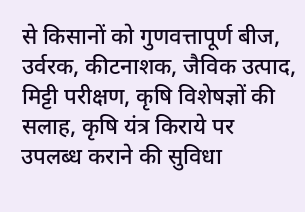से किसानों को गुणवत्तापूर्ण बीज, उर्वरक, कीटनाशक, जैविक उत्पाद, मिट्टी परीक्षण, कृषि विशेषज्ञों की सलाह, कृषि यंत्र किराये पर उपलब्ध कराने की सुविधा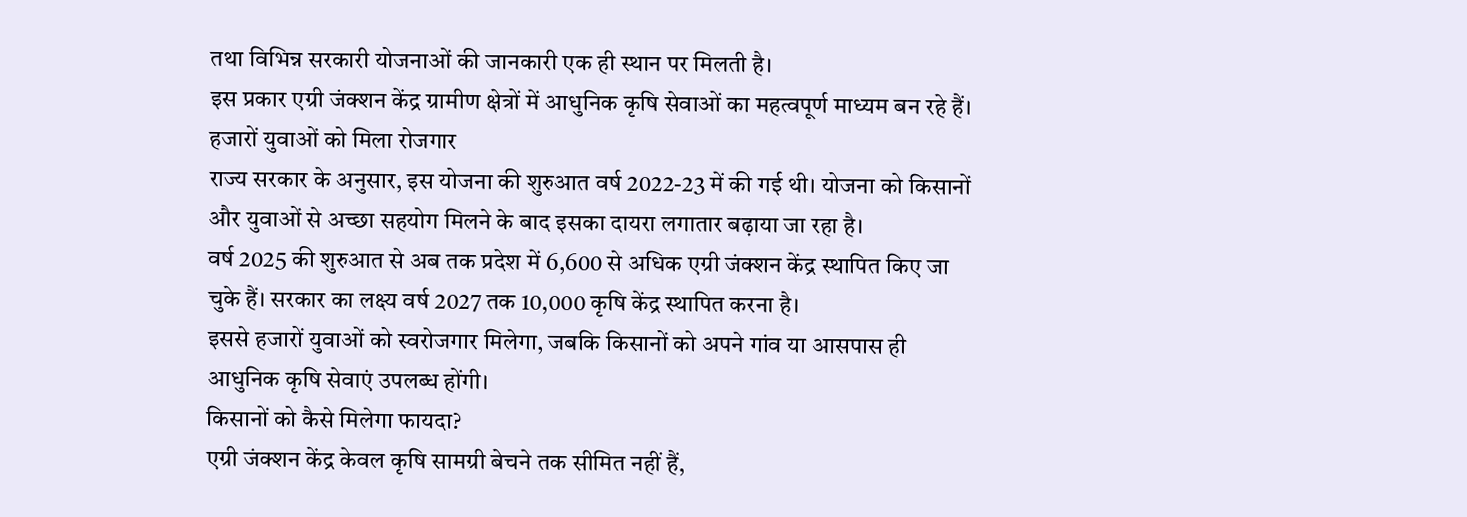तथा विभिन्न सरकारी योजनाओं की जानकारी एक ही स्थान पर मिलती है।
इस प्रकार एग्री जंक्शन केंद्र ग्रामीण क्षेत्रों में आधुनिक कृषि सेवाओं का महत्वपूर्ण माध्यम बन रहे हैं।
हजारों युवाओं को मिला रोजगार
राज्य सरकार के अनुसार, इस योजना की शुरुआत वर्ष 2022-23 में की गई थी। योजना को किसानों और युवाओं से अच्छा सहयोग मिलने के बाद इसका दायरा लगातार बढ़ाया जा रहा है।
वर्ष 2025 की शुरुआत से अब तक प्रदेश में 6,600 से अधिक एग्री जंक्शन केंद्र स्थापित किए जा चुके हैं। सरकार का लक्ष्य वर्ष 2027 तक 10,000 कृषि केंद्र स्थापित करना है।
इससे हजारों युवाओं को स्वरोजगार मिलेगा, जबकि किसानों को अपने गांव या आसपास ही आधुनिक कृषि सेवाएं उपलब्ध होंगी।
किसानों को कैसे मिलेगा फायदा?
एग्री जंक्शन केंद्र केवल कृषि सामग्री बेचने तक सीमित नहीं हैं,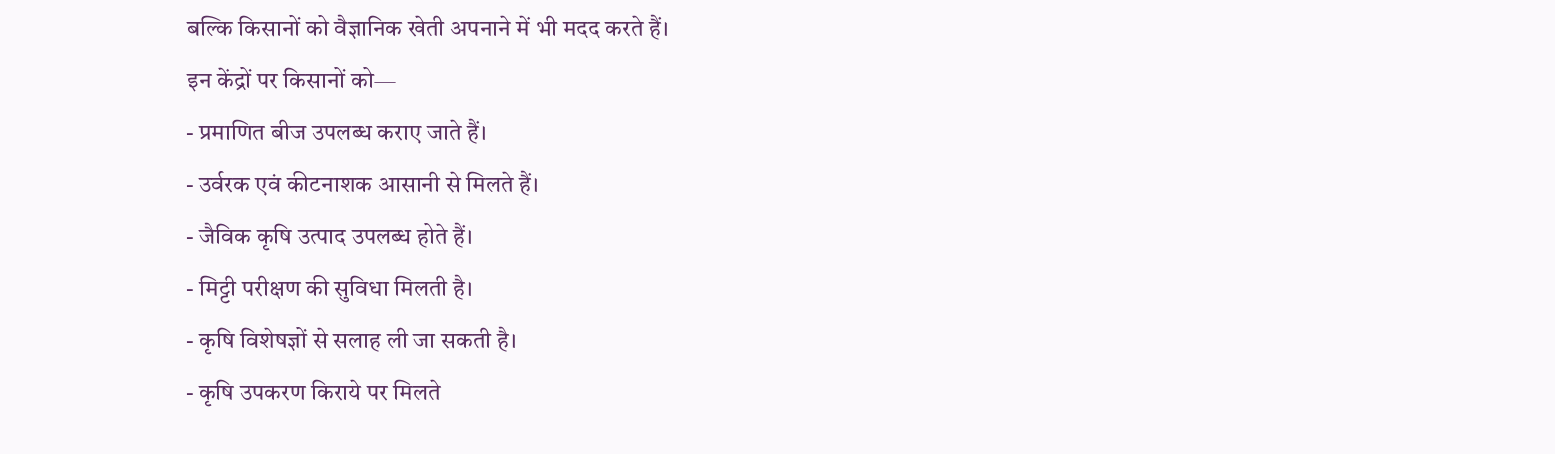बल्कि किसानों को वैज्ञानिक खेती अपनाने में भी मदद करते हैं।
इन केंद्रों पर किसानों को—
- प्रमाणित बीज उपलब्ध कराए जाते हैं।
- उर्वरक एवं कीटनाशक आसानी से मिलते हैं।
- जैविक कृषि उत्पाद उपलब्ध होते हैं।
- मिट्टी परीक्षण की सुविधा मिलती है।
- कृषि विशेषज्ञों से सलाह ली जा सकती है।
- कृषि उपकरण किराये पर मिलते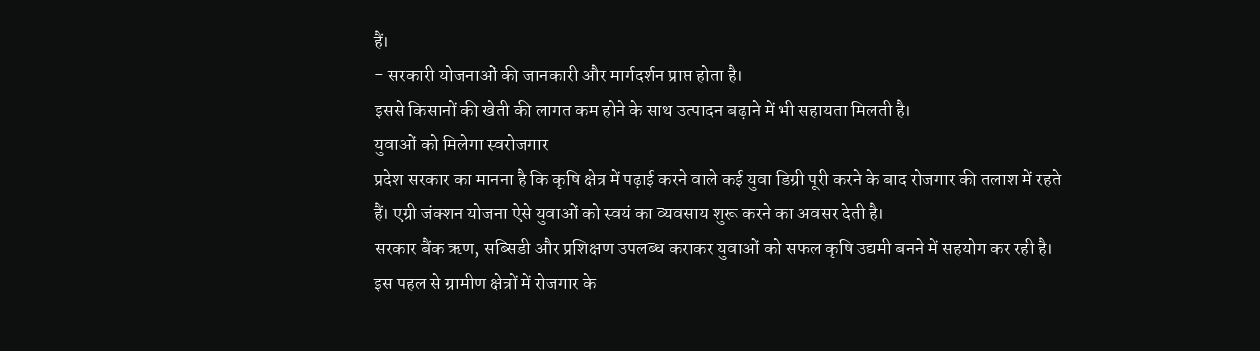हैं।
- सरकारी योजनाओं की जानकारी और मार्गदर्शन प्राप्त होता है।
इससे किसानों की खेती की लागत कम होने के साथ उत्पादन बढ़ाने में भी सहायता मिलती है।
युवाओं को मिलेगा स्वरोजगार
प्रदेश सरकार का मानना है कि कृषि क्षेत्र में पढ़ाई करने वाले कई युवा डिग्री पूरी करने के बाद रोजगार की तलाश में रहते हैं। एग्री जंक्शन योजना ऐसे युवाओं को स्वयं का व्यवसाय शुरू करने का अवसर देती है।
सरकार बैंक ऋण, सब्सिडी और प्रशिक्षण उपलब्ध कराकर युवाओं को सफल कृषि उद्यमी बनने में सहयोग कर रही है।
इस पहल से ग्रामीण क्षेत्रों में रोजगार के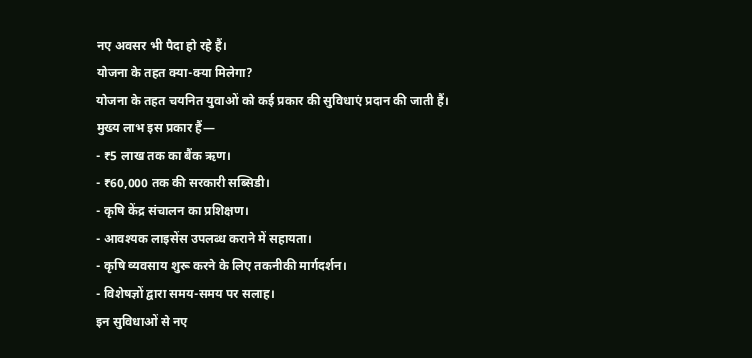नए अवसर भी पैदा हो रहे हैं।
योजना के तहत क्या-क्या मिलेगा?
योजना के तहत चयनित युवाओं को कई प्रकार की सुविधाएं प्रदान की जाती हैं।
मुख्य लाभ इस प्रकार हैं—
- ₹5 लाख तक का बैंक ऋण।
- ₹60,000 तक की सरकारी सब्सिडी।
- कृषि केंद्र संचालन का प्रशिक्षण।
- आवश्यक लाइसेंस उपलब्ध कराने में सहायता।
- कृषि व्यवसाय शुरू करने के लिए तकनीकी मार्गदर्शन।
- विशेषज्ञों द्वारा समय-समय पर सलाह।
इन सुविधाओं से नए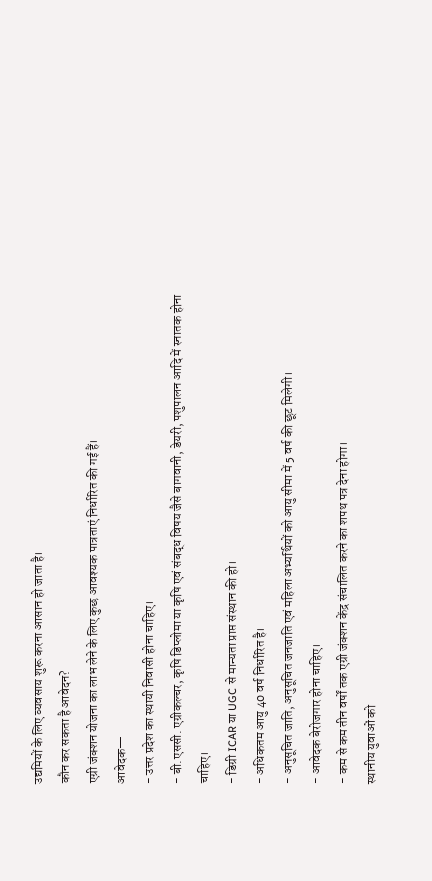उद्यमियों के लिए व्यवसाय शुरू करना आसान हो जाता है।
कौन कर सकता है आवेदन?
एग्री जंक्शन योजना का लाभ लेने के लिए कुछ आवश्यक पात्रताएं निर्धारित की गई हैं।
आवेदक—
- उत्तर प्रदेश का स्थायी निवासी होना चाहिए।
- बी.एससी. एग्रीकल्चर, कृषि डिप्लोमा या कृषि एवं संबद्ध विषय जैसे बागवानी, डेयरी, पशुपालन आदि में स्नातक होना चाहिए।
- डिग्री ICAR या UGC से मान्यता प्राप्त संस्थान की हो।
- अधिकतम आयु 40 वर्ष निर्धारित है।
- अनुसूचित जाति, अनुसूचित जनजाति एवं महिला अभ्यर्थियों को आयु सीमा में 5 वर्ष की छूट मिलेगी।
- आवेदक बेरोजगार होना चाहिए।
- कम से कम तीन वर्षों तक एग्री जंक्शन केंद्र संचालित करने का शपथ पत्र देना होगा।
स्थानीय युवाओं को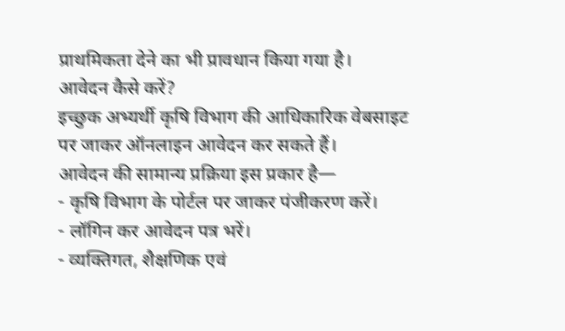प्राथमिकता देने का भी प्रावधान किया गया है।
आवेदन कैसे करें?
इच्छुक अभ्यर्थी कृषि विभाग की आधिकारिक वेबसाइट पर जाकर ऑनलाइन आवेदन कर सकते हैं।
आवेदन की सामान्य प्रक्रिया इस प्रकार है—
- कृषि विभाग के पोर्टल पर जाकर पंजीकरण करें।
- लॉगिन कर आवेदन पत्र भरें।
- व्यक्तिगत, शैक्षणिक एवं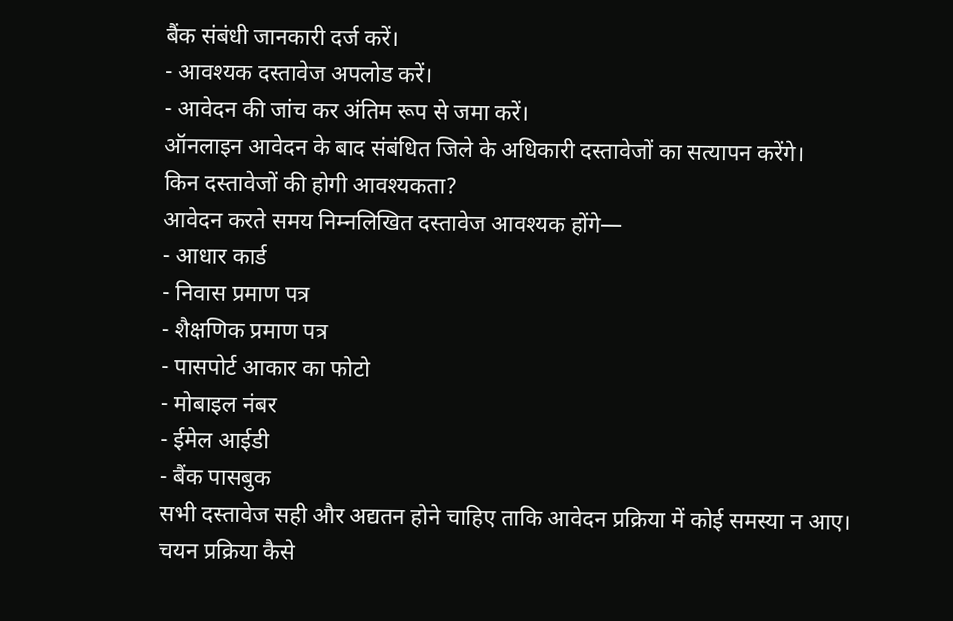बैंक संबंधी जानकारी दर्ज करें।
- आवश्यक दस्तावेज अपलोड करें।
- आवेदन की जांच कर अंतिम रूप से जमा करें।
ऑनलाइन आवेदन के बाद संबंधित जिले के अधिकारी दस्तावेजों का सत्यापन करेंगे।
किन दस्तावेजों की होगी आवश्यकता?
आवेदन करते समय निम्नलिखित दस्तावेज आवश्यक होंगे—
- आधार कार्ड
- निवास प्रमाण पत्र
- शैक्षणिक प्रमाण पत्र
- पासपोर्ट आकार का फोटो
- मोबाइल नंबर
- ईमेल आईडी
- बैंक पासबुक
सभी दस्तावेज सही और अद्यतन होने चाहिए ताकि आवेदन प्रक्रिया में कोई समस्या न आए।
चयन प्रक्रिया कैसे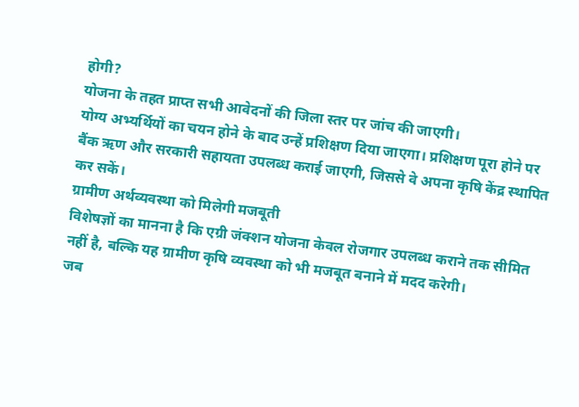होगी?
योजना के तहत प्राप्त सभी आवेदनों की जिला स्तर पर जांच की जाएगी।
योग्य अभ्यर्थियों का चयन होने के बाद उन्हें प्रशिक्षण दिया जाएगा। प्रशिक्षण पूरा होने पर बैंक ऋण और सरकारी सहायता उपलब्ध कराई जाएगी, जिससे वे अपना कृषि केंद्र स्थापित कर सकें।
ग्रामीण अर्थव्यवस्था को मिलेगी मजबूती
विशेषज्ञों का मानना है कि एग्री जंक्शन योजना केवल रोजगार उपलब्ध कराने तक सीमित नहीं है, बल्कि यह ग्रामीण कृषि व्यवस्था को भी मजबूत बनाने में मदद करेगी।
जब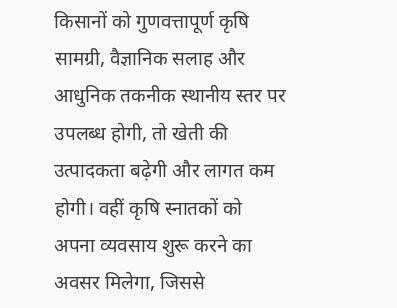किसानों को गुणवत्तापूर्ण कृषि सामग्री, वैज्ञानिक सलाह और आधुनिक तकनीक स्थानीय स्तर पर उपलब्ध होगी, तो खेती की उत्पादकता बढ़ेगी और लागत कम होगी। वहीं कृषि स्नातकों को अपना व्यवसाय शुरू करने का अवसर मिलेगा, जिससे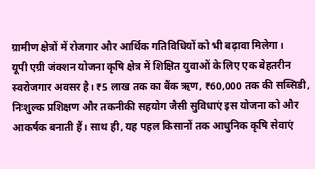ग्रामीण क्षेत्रों में रोजगार और आर्थिक गतिविधियों को भी बढ़ावा मिलेगा।
यूपी एग्री जंक्शन योजना कृषि क्षेत्र में शिक्षित युवाओं के लिए एक बेहतरीन स्वरोजगार अवसर है। ₹5 लाख तक का बैंक ऋण, ₹60,000 तक की सब्सिडी, निःशुल्क प्रशिक्षण और तकनीकी सहयोग जैसी सुविधाएं इस योजना को और आकर्षक बनाती हैं। साथ ही, यह पहल किसानों तक आधुनिक कृषि सेवाएं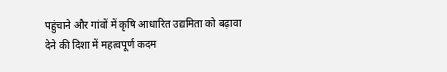पहुंचाने और गांवों में कृषि आधारित उद्यमिता को बढ़ावा देने की दिशा में महत्वपूर्ण कदम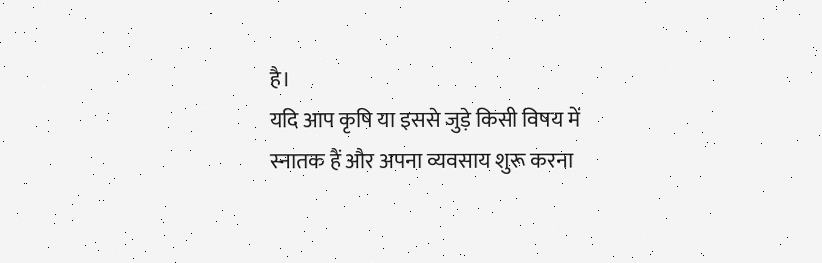है।
यदि आप कृषि या इससे जुड़े किसी विषय में स्नातक हैं और अपना व्यवसाय शुरू करना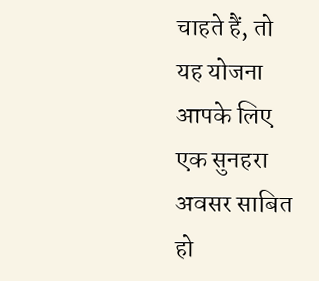चाहते हैं, तो यह योजना आपके लिए एक सुनहरा अवसर साबित हो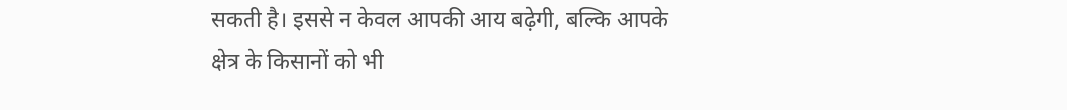सकती है। इससे न केवल आपकी आय बढ़ेगी, बल्कि आपके क्षेत्र के किसानों को भी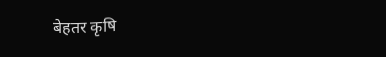बेहतर कृषि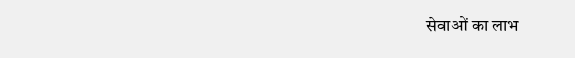सेवाओं का लाभ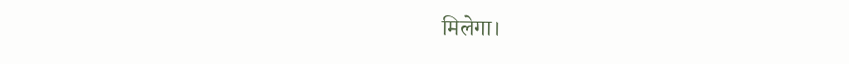मिलेगा।